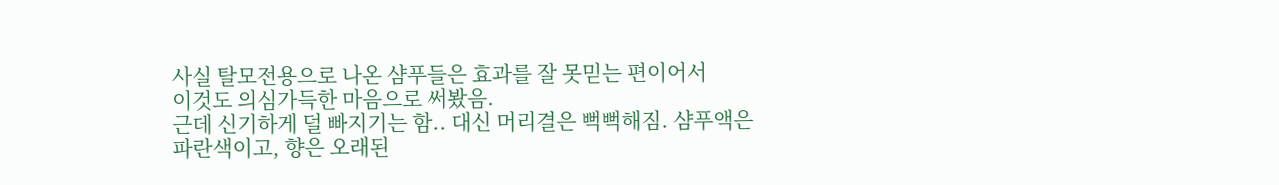사실 탈모전용으로 나온 샴푸들은 효과를 잘 못믿는 편이어서
이것도 의심가득한 마음으로 써봤음.
근데 신기하게 덜 빠지기는 함.. 대신 머리결은 뻑뻑해짐. 샴푸액은 파란색이고, 향은 오래된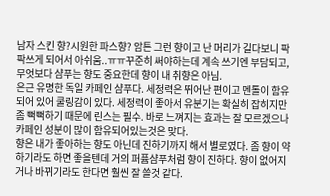남자 스킨 향?시원한 파스향? 암튼 그런 향이고 난 머리가 길다보니 팍팍쓰게 되어서 아쉬움..ㅠㅠ꾸준히 써야하는데 계속 쓰기엔 부담되고, 무엇보다 샴푸는 향도 중요한데 향이 내 취향은 아님.
은근 유명한 독일 카페인 샴푸다. 세정력은 뛰어난 편이고 멘톨이 함유되어 있어 쿨링감이 있다. 세정력이 좋아서 유분기는 확실히 잡히지만 좀 뻑뻑하기 때문에 린스는 필수. 바로 느껴지는 효과는 잘 모르겠으나 카페인 성분이 많이 함유되어있는것은 맞다.
향은 내가 좋아하는 향도 아닌데 진하기까지 해서 별로였다. 좀 향이 약하기라도 하면 좋을텐데 거의 퍼퓸샴푸처럼 향이 진하다. 향이 없어지거나 바뀌기라도 한다면 훨씬 잘 쓸것 같다.